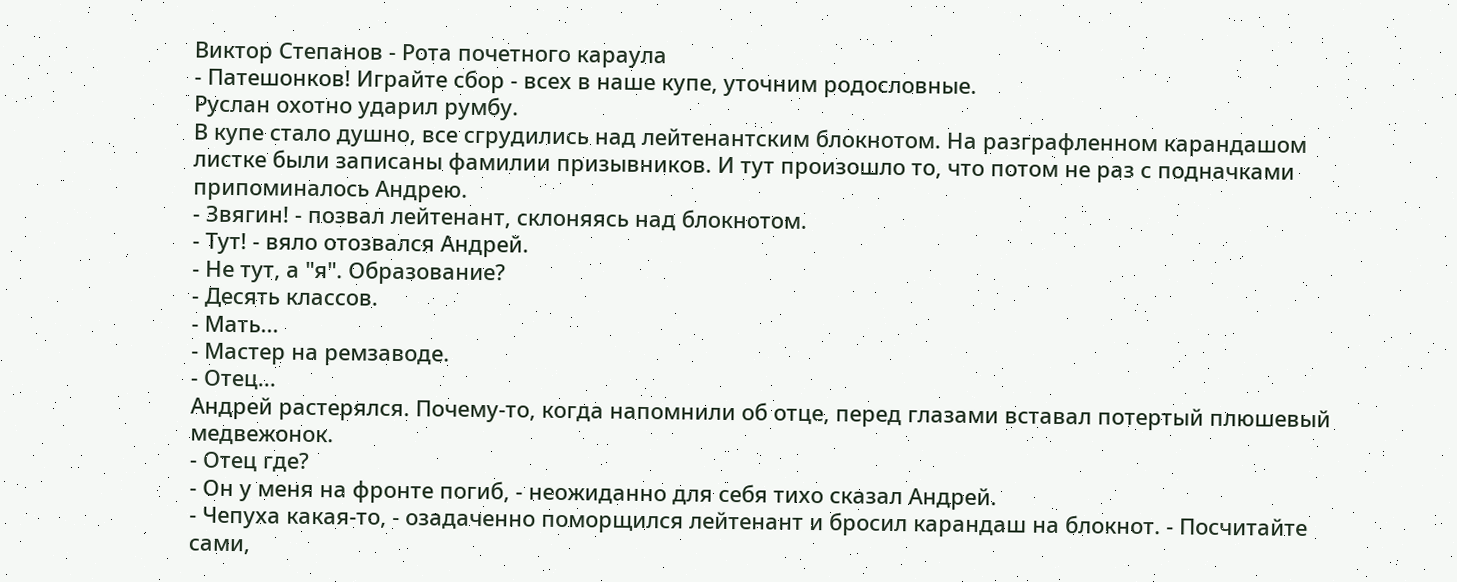Виктор Степанов - Рота почетного караула
- Патешонков! Играйте сбор - всех в наше купе, уточним родословные.
Руслан охотно ударил румбу.
В купе стало душно, все сгрудились над лейтенантским блокнотом. На разграфленном карандашом листке были записаны фамилии призывников. И тут произошло то, что потом не раз с подначками припоминалось Андрею.
- Звягин! - позвал лейтенант, склоняясь над блокнотом.
- Тут! - вяло отозвался Андрей.
- Не тут, а "я". Образование?
- Десять классов.
- Мать...
- Мастер на ремзаводе.
- Отец...
Андрей растерялся. Почему-то, когда напомнили об отце, перед глазами вставал потертый плюшевый медвежонок.
- Отец где?
- Он у меня на фронте погиб, - неожиданно для себя тихо сказал Андрей.
- Чепуха какая-то, - озадаченно поморщился лейтенант и бросил карандаш на блокнот. - Посчитайте сами,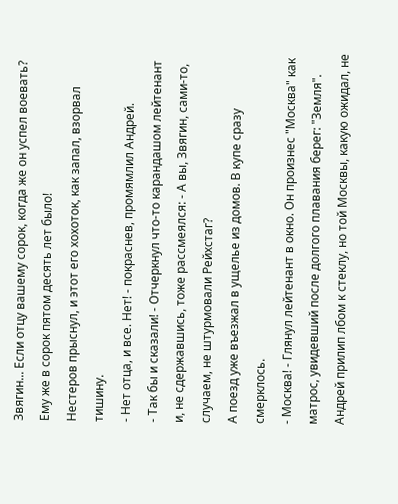Звягин... Если отцу вашему сорок, когда же он успел воевать? Ему же в сорок пятом десять лет было!
Нестеров прыснул, и этот его хохоток, как запал, взорвал тишину.
- Нет отца, и все. Нет! - покраснев, промямлил Андрей.
- Так бы и сказали! - Отчеркнул что-то карандашом лейтенант и, не сдержавшись, тоже рассмеялся: - А вы, Звягин, сами-то, случаем, не штурмовали Рейхстаг?
А поезд уже въезжал в ущелье из домов. В купе сразу смерклось.
- Москва! - Глянул лейтенант в окно. Он произнес "Москва" как матрос, увидевший после долгого плавания берег: "Земля".
Андрей прилип лбом к стеклу, но той Москвы, какую ожидал, не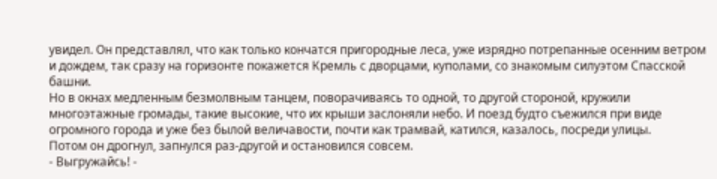увидел. Он представлял, что как только кончатся пригородные леса, уже изрядно потрепанные осенним ветром и дождем, так сразу на горизонте покажется Кремль с дворцами, куполами, со знакомым силуэтом Спасской башни.
Но в окнах медленным безмолвным танцем, поворачиваясь то одной, то другой стороной, кружили многоэтажные громады, такие высокие, что их крыши заслоняли небо. И поезд будто съежился при виде огромного города и уже без былой величавости, почти как трамвай, катился, казалось, посреди улицы.
Потом он дрогнул, запнулся раз-другой и остановился совсем.
- Выгружайсь! -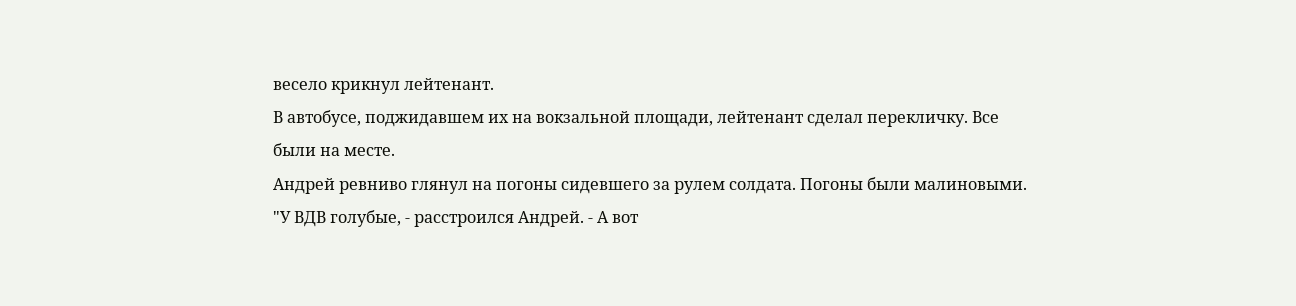весело крикнул лейтенант.
В автобусе, поджидавшем их на вокзальной площади, лейтенант сделал перекличку. Все были на месте.
Андрей ревниво глянул на погоны сидевшего за рулем солдата. Погоны были малиновыми. "У ВДВ голубые, - расстроился Андрей. - А вот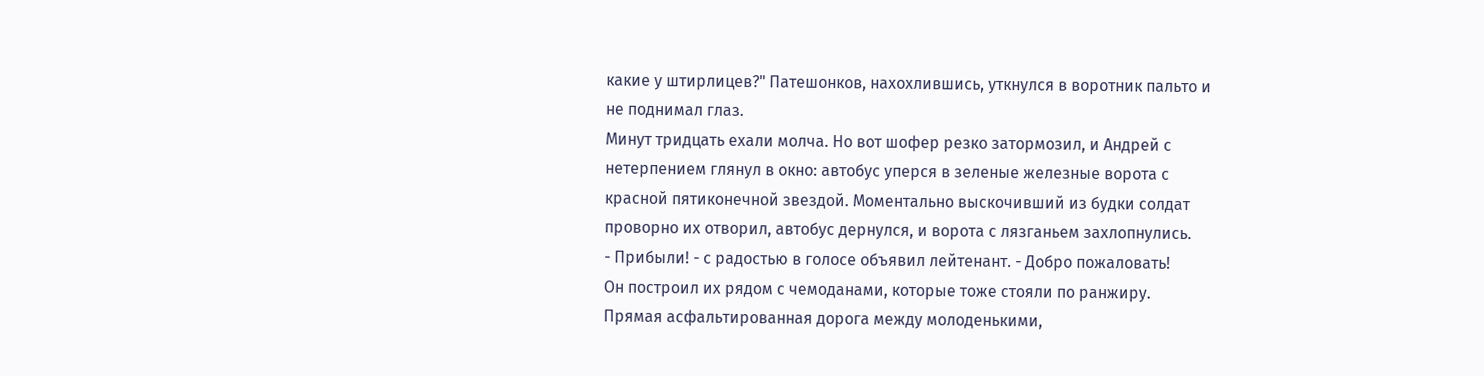какие у штирлицев?" Патешонков, нахохлившись, уткнулся в воротник пальто и не поднимал глаз.
Минут тридцать ехали молча. Но вот шофер резко затормозил, и Андрей с нетерпением глянул в окно: автобус уперся в зеленые железные ворота с красной пятиконечной звездой. Моментально выскочивший из будки солдат проворно их отворил, автобус дернулся, и ворота с лязганьем захлопнулись.
- Прибыли! - с радостью в голосе объявил лейтенант. - Добро пожаловать!
Он построил их рядом с чемоданами, которые тоже стояли по ранжиру.
Прямая асфальтированная дорога между молоденькими,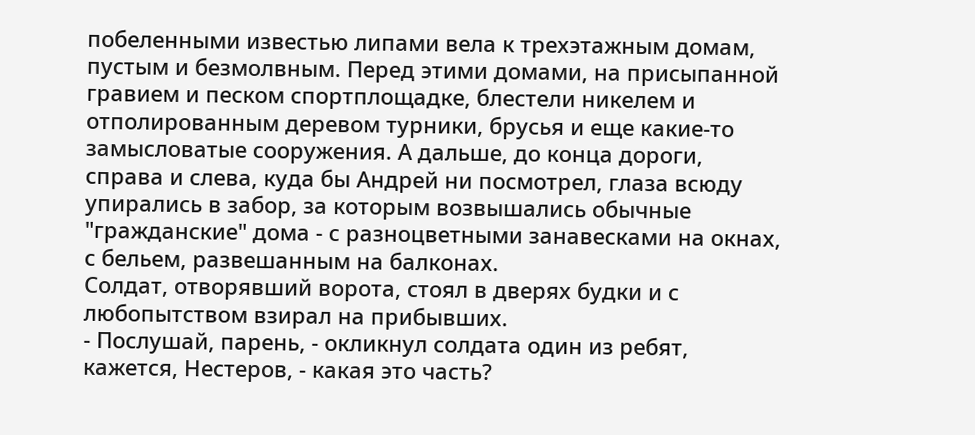побеленными известью липами вела к трехэтажным домам, пустым и безмолвным. Перед этими домами, на присыпанной гравием и песком спортплощадке, блестели никелем и отполированным деревом турники, брусья и еще какие-то замысловатые сооружения. А дальше, до конца дороги, справа и слева, куда бы Андрей ни посмотрел, глаза всюду упирались в забор, за которым возвышались обычные "гражданские" дома - с разноцветными занавесками на окнах, с бельем, развешанным на балконах.
Солдат, отворявший ворота, стоял в дверях будки и с любопытством взирал на прибывших.
- Послушай, парень, - окликнул солдата один из ребят, кажется, Нестеров, - какая это часть?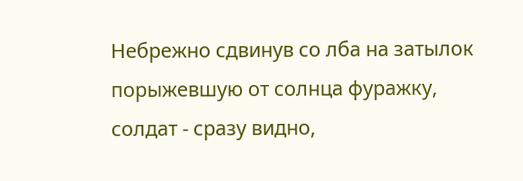Небрежно сдвинув со лба на затылок порыжевшую от солнца фуражку, солдат - сразу видно,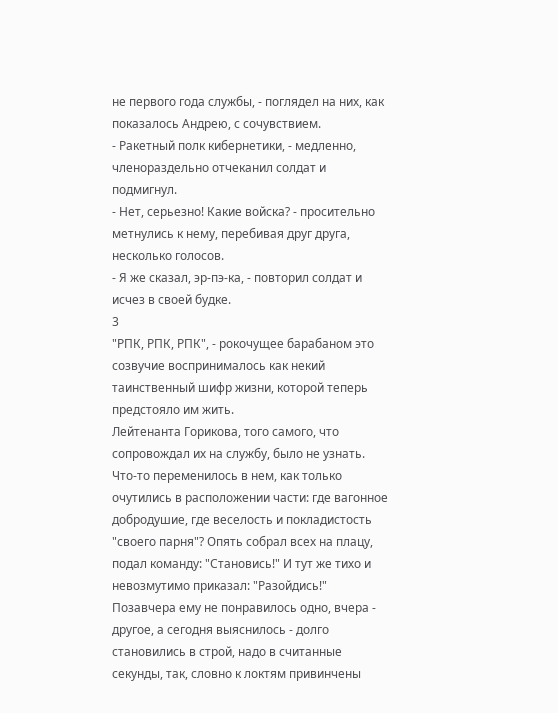не первого года службы, - поглядел на них, как показалось Андрею, с сочувствием.
- Ракетный полк кибернетики, - медленно, членораздельно отчеканил солдат и подмигнул.
- Нет, серьезно! Какие войска? - просительно метнулись к нему, перебивая друг друга, несколько голосов.
- Я же сказал, эр-пэ-ка, - повторил солдат и исчез в своей будке.
3
"РПК, РПК, РПК", - рокочущее барабаном это созвучие воспринималось как некий таинственный шифр жизни, которой теперь предстояло им жить.
Лейтенанта Горикова, того самого, что сопровождал их на службу, было не узнать. Что-то переменилось в нем, как только очутились в расположении части: где вагонное добродушие, где веселость и покладистость "своего парня"? Опять собрал всех на плацу, подал команду: "Становись!" И тут же тихо и невозмутимо приказал: "Разойдись!" Позавчера ему не понравилось одно, вчера - другое, а сегодня выяснилось - долго становились в строй, надо в считанные секунды, так, словно к локтям привинчены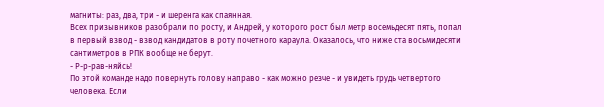магниты: раз, два, три - и шеренга как спаянная.
Всех призывников разобрали по росту, и Андрей, у которого рост был метр восемьдесят пять, попал в первый взвод - взвод кандидатов в роту почетного караула. Оказалось, что ниже ста восьмидесяти сантиметров в РПК вообще не берут.
- Р-р-рав-няйсь!
По этой команде надо повернуть голову направо - как можно резче - и увидеть грудь четвертого человека. Если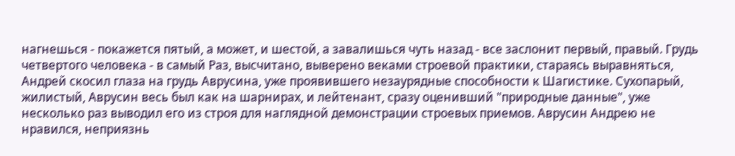нагнешься - покажется пятый, а может, и шестой, а завалишься чуть назад - все заслонит первый, правый. Грудь четвертого человека - в самый Раз, высчитано, выверено веками строевой практики, стараясь выравняться, Андрей скосил глаза на грудь Аврусина, уже проявившего незаурядные способности к Шагистике. Сухопарый, жилистый, Аврусин весь был как на шарнирах, и лейтенант, сразу оценивший "природные данные", уже несколько раз выводил его из строя для наглядной демонстрации строевых приемов. Аврусин Андрею не нравился, неприязнь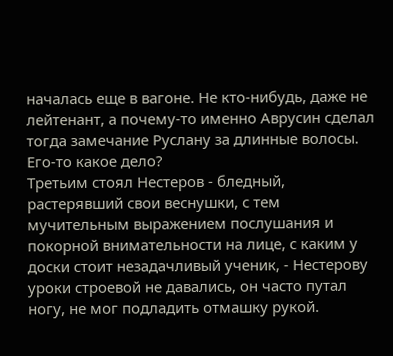началась еще в вагоне. Не кто-нибудь, даже не лейтенант, а почему-то именно Аврусин сделал тогда замечание Руслану за длинные волосы. Его-то какое дело?
Третьим стоял Нестеров - бледный, растерявший свои веснушки, с тем мучительным выражением послушания и покорной внимательности на лице, с каким у доски стоит незадачливый ученик, - Нестерову уроки строевой не давались, он часто путал ногу, не мог подладить отмашку рукой.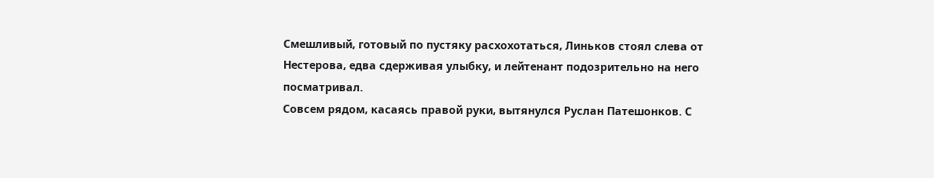Смешливый, готовый по пустяку расхохотаться, Линьков стоял слева от Нестерова, едва сдерживая улыбку, и лейтенант подозрительно на него посматривал.
Совсем рядом, касаясь правой руки, вытянулся Руслан Патешонков. С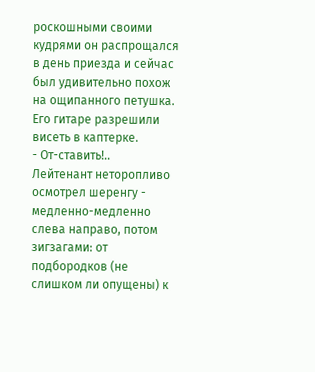роскошными своими кудрями он распрощался в день приезда и сейчас был удивительно похож на ощипанного петушка. Его гитаре разрешили висеть в каптерке.
- От-ставить!..
Лейтенант неторопливо осмотрел шеренгу - медленно-медленно слева направо, потом зигзагами: от подбородков (не слишком ли опущены) к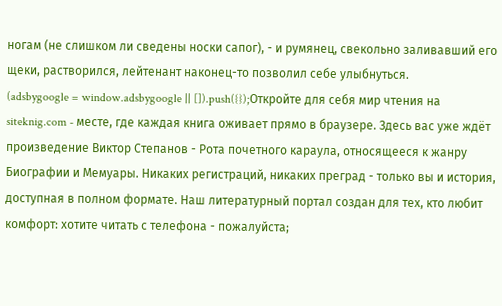ногам (не слишком ли сведены носки сапог), - и румянец, свекольно заливавший его щеки, растворился, лейтенант наконец-то позволил себе улыбнуться.
(adsbygoogle = window.adsbygoogle || []).push({});Откройте для себя мир чтения на siteknig.com - месте, где каждая книга оживает прямо в браузере. Здесь вас уже ждёт произведение Виктор Степанов - Рота почетного караула, относящееся к жанру Биографии и Мемуары. Никаких регистраций, никаких преград - только вы и история, доступная в полном формате. Наш литературный портал создан для тех, кто любит комфорт: хотите читать с телефона - пожалуйста;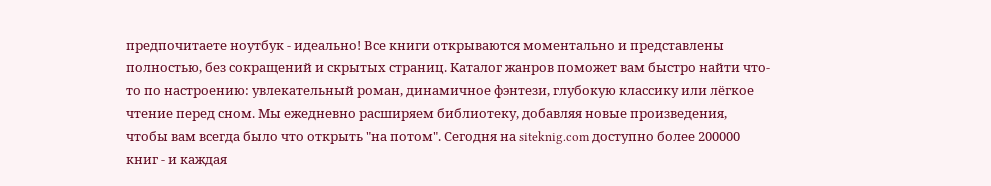предпочитаете ноутбук - идеально! Все книги открываются моментально и представлены полностью, без сокращений и скрытых страниц. Каталог жанров поможет вам быстро найти что-то по настроению: увлекательный роман, динамичное фэнтези, глубокую классику или лёгкое чтение перед сном. Мы ежедневно расширяем библиотеку, добавляя новые произведения, чтобы вам всегда было что открыть "на потом". Сегодня на siteknig.com доступно более 200000 книг - и каждая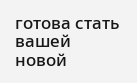готова стать вашей новой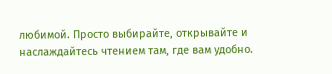любимой. Просто выбирайте, открывайте и наслаждайтесь чтением там, где вам удобно.